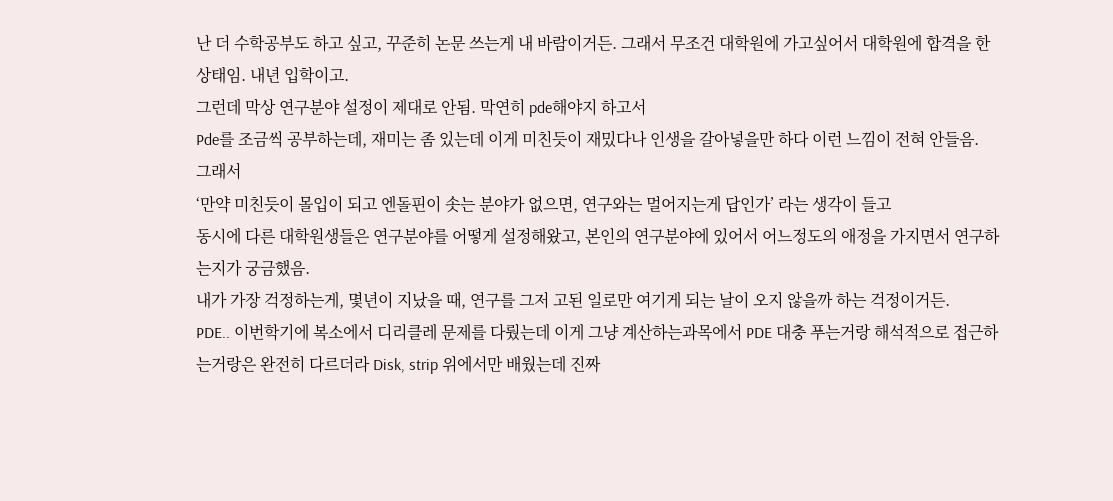난 더 수학공부도 하고 싶고, 꾸준히 논문 쓰는게 내 바람이거든. 그래서 무조건 대학원에 가고싶어서 대학원에 합격을 한 상태임. 내년 입학이고.
그런데 막상 연구분야 설정이 제대로 안됨. 막연히 pde해야지 하고서
Pde를 조금씩 공부하는데, 재미는 좀 있는데 이게 미친듯이 재밌다나 인생을 갈아넣을만 하다 이런 느낌이 전혀 안들음.
그래서
‘만약 미친듯이 몰입이 되고 엔돌핀이 솟는 분야가 없으면, 연구와는 멀어지는게 답인가’ 라는 생각이 들고
동시에 다른 대학원생들은 연구분야를 어떻게 설정해왔고, 본인의 연구분야에 있어서 어느정도의 애정을 가지면서 연구하는지가 궁금했음.
내가 가장 걱정하는게, 몇년이 지났을 때, 연구를 그저 고된 일로만 여기게 되는 날이 오지 않을까 하는 걱정이거든.
PDE.. 이번학기에 복소에서 디리클레 문제를 다뤘는데 이게 그냥 계산하는과목에서 PDE 대충 푸는거랑 해석적으로 접근하는거랑은 완전히 다르더라 Disk, strip 위에서만 배웠는데 진짜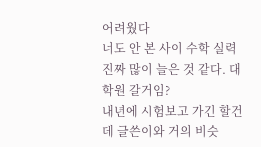어려웠다
너도 안 본 사이 수학 실력 진짜 많이 늘은 것 같다. 대학원 갈거임?
내년에 시험보고 가긴 할건데 글쓴이와 거의 비슷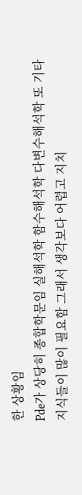한 상황임
Pde가 상당히 종합학문임 실해석학 함수해석학 다변수해석학 또 기타 지식들이 많이 필요함 그래서 생각보다 어렵고 지치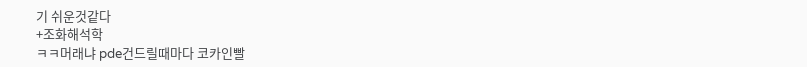기 쉬운것같다
+조화해석학
ㅋㅋ머래냐 pde건드릴때마다 코카인빨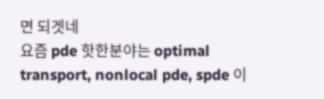면 되겟네
요즘 pde 핫한분야는 optimal transport, nonlocal pde, spde 이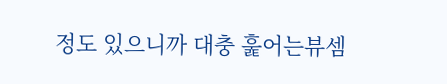정도 있으니까 대충 훑어는뷰셈